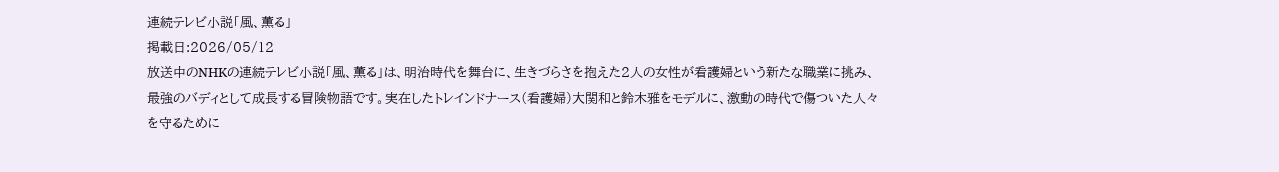連続テレビ小説「風、薫る」
掲載日:2026/05/12
放送中のNHKの連続テレビ小説「風、薫る」は、明治時代を舞台に、生きづらさを抱えた2人の女性が看護婦という新たな職業に挑み、最強のバディとして成長する冒険物語です。実在したトレインドナース(看護婦)大関和と鈴木雅をモデルに、激動の時代で傷ついた人々を守るために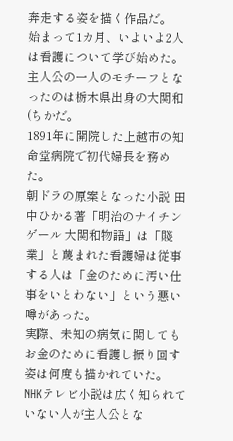奔走する姿を描く作品だ。
始まって1カ月、いよいよ2人は看護について学び始めた。
主人公の一人のモチーフとなったのは栃木県出身の大関和(ちかだ。
1891年に開院した上越市の知命堂病院で初代婦長を務めた。
朝ドラの原案となった小説 田中ひかる著「明治のナイチンゲール 大関和物語」は「賤業」と蔑まれた看護婦は従事する人は「金のために汚い仕事をいとわない」という悪い噂があった。
実際、未知の病気に関してもお金のために看護し振り回す姿は何度も描かれていた。
NHKテレビ小説は広く知られていない人が主人公とな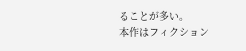ることが多い。
本作はフィクション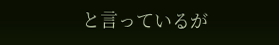と言っているが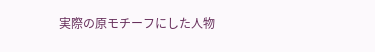実際の原モチーフにした人物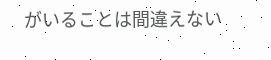がいることは間違えない